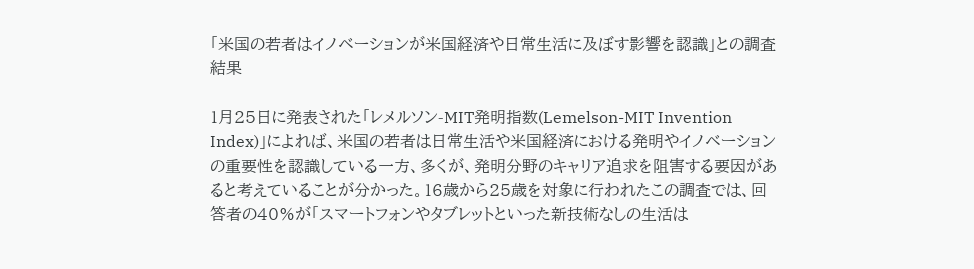「米国の若者はイノベーションが米国経済や日常生活に及ぼす影響を認識」との調査結果

1月25日に発表された「レメルソン-MIT発明指数(Lemelson-MIT Invention Index)」によれば、米国の若者は日常生活や米国経済における発明やイノベーションの重要性を認識している一方、多くが、発明分野のキャリア追求を阻害する要因があると考えていることが分かった。16歳から25歳を対象に行われたこの調査では、回答者の40%が「スマートフォンやタブレットといった新技術なしの生活は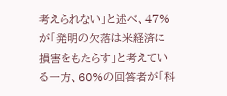考えられない」と述べ、47%が「発明の欠落は米経済に損害をもたらす」と考えている一方、60%の回答者が「科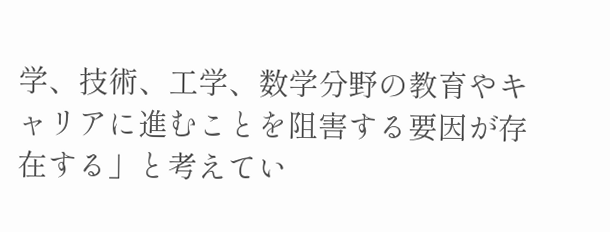学、技術、工学、数学分野の教育やキャリアに進むことを阻害する要因が存在する」と考えてい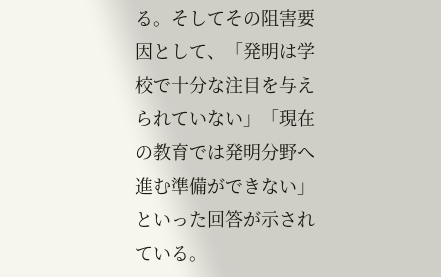る。そしてその阻害要因として、「発明は学校で十分な注目を与えられていない」「現在の教育では発明分野へ進む準備ができない」といった回答が示されている。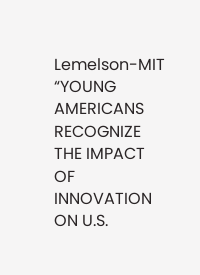Lemelson-MIT “YOUNG AMERICANS RECOGNIZE THE IMPACT OF INNOVATION ON U.S.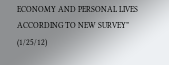ECONOMY AND PERSONAL LIVES ACCORDING TO NEW SURVEY” (1/25/12)